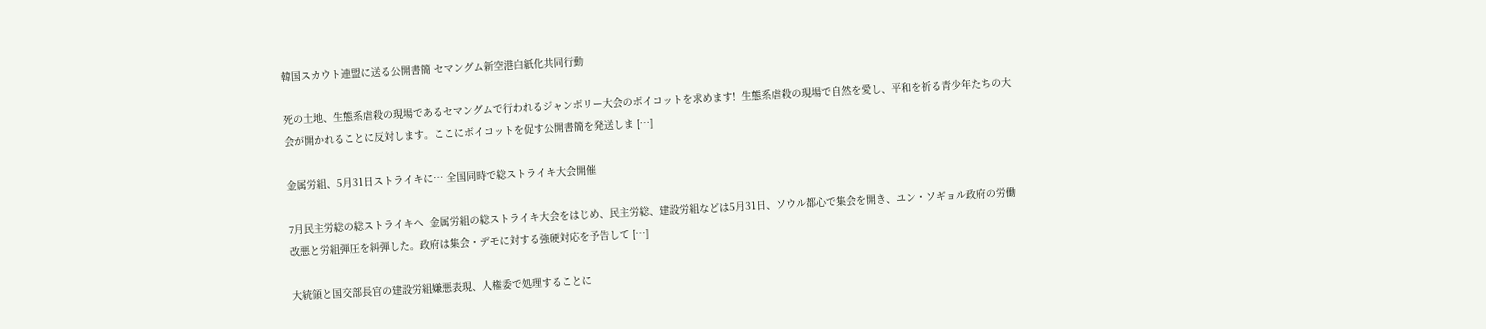韓国スカウト連盟に送る公開書簡 セマングム新空港白紙化共同行動

死の土地、生態系虐殺の現場であるセマングムで行われるジャンボリー大会のボイコットを求めます!  生態系虐殺の現場で自然を愛し、平和を祈る青少年たちの大会が開かれることに反対します。ここにボイコットを促す公開書簡を発送しま […]

金属労組、5月31日ストライキに… 全国同時で総ストライキ大会開催

7月民主労総の総ストライキへ  金属労組の総ストライキ大会をはじめ、民主労総、建設労組などは5月31日、ソウル都心で集会を開き、ユン・ソギョル政府の労働改悪と労組弾圧を糾弾した。政府は集会・デモに対する強硬対応を予告して […]

大統領と国交部長官の建設労組嫌悪表現、人権委で処理することに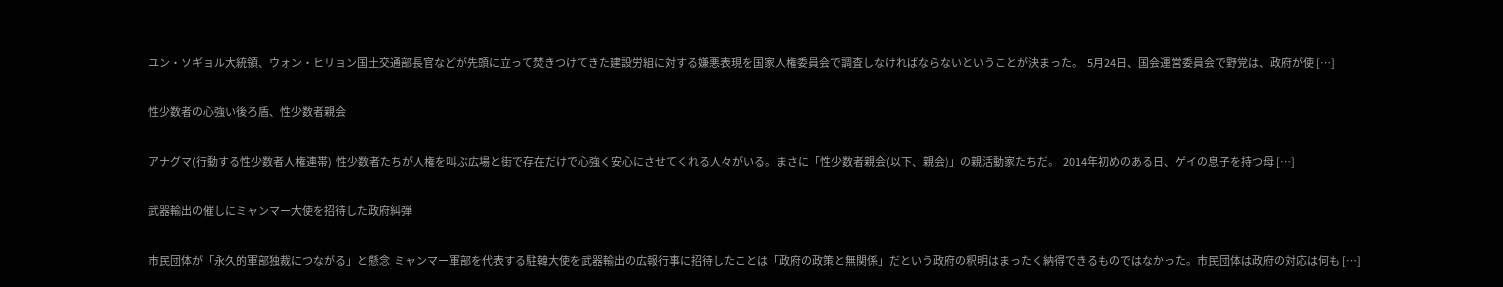ユン・ソギョル大統領、ウォン・ヒリョン国土交通部長官などが先頭に立って焚きつけてきた建設労組に対する嫌悪表現を国家人権委員会で調査しなければならないということが決まった。  5月24日、国会運営委員会で野党は、政府が使 […]

性少数者の心強い後ろ盾、性少数者親会

アナグマ(行動する性少数者人権連帯)  性少数者たちが人権を叫ぶ広場と街で存在だけで心強く安心にさせてくれる人々がいる。まさに「性少数者親会(以下、親会)」の親活動家たちだ。  2014年初めのある日、ゲイの息子を持つ母 […]

武器輸出の催しにミャンマー大使を招待した政府糾弾

市民団体が「永久的軍部独裁につながる」と懸念  ミャンマー軍部を代表する駐韓大使を武器輸出の広報行事に招待したことは「政府の政策と無関係」だという政府の釈明はまったく納得できるものではなかった。市民団体は政府の対応は何も […]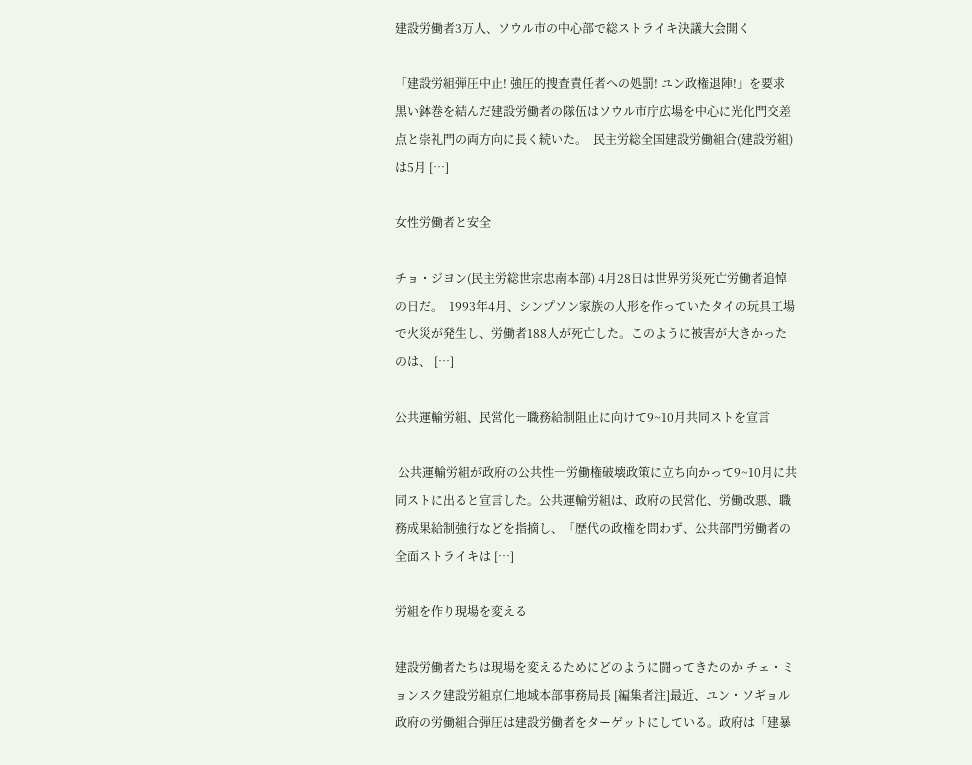建設労働者3万人、ソウル市の中心部で総ストライキ決議大会開く

「建設労組弾圧中止! 強圧的捜査責任者への処罰! ユン政権退陣!」を要求  黒い鉢巻を結んだ建設労働者の隊伍はソウル市庁広場を中心に光化門交差点と崇礼門の両方向に長く続いた。  民主労総全国建設労働組合(建設労組)は5月 […]

女性労働者と安全

チョ・ジヨン(民主労総世宗忠南本部) 4月28日は世界労災死亡労働者追悼の日だ。  1993年4月、シンプソン家族の人形を作っていたタイの玩具工場で火災が発生し、労働者188人が死亡した。このように被害が大きかったのは、 […]

公共運輸労組、民営化―職務給制阻止に向けて9~10月共同ストを宣言

 公共運輸労組が政府の公共性―労働権破壊政策に立ち向かって9~10月に共同ストに出ると宣言した。公共運輸労組は、政府の民営化、労働改悪、職務成果給制強行などを指摘し、「歴代の政権を問わず、公共部門労働者の全面ストライキは […]

労組を作り現場を変える

建設労働者たちは現場を変えるためにどのように闘ってきたのか チェ・ミョンスク建設労組京仁地域本部事務局長 [編集者注]最近、ユン・ソギョル政府の労働組合弾圧は建設労働者をターゲットにしている。政府は「建暴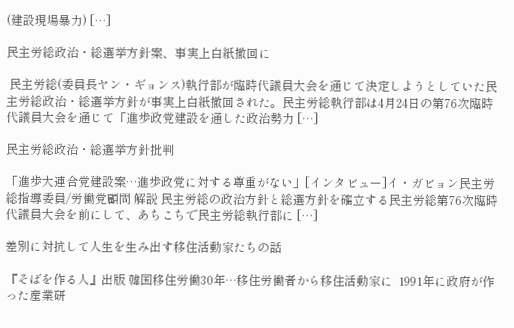(建設現場暴力) […]

民主労総政治・総選挙方針案、事実上白紙撤回に

 民主労総(委員長ヤン・ギョンス)執行部が臨時代議員大会を通じて決定しようとしていた民主労総政治・総選挙方針が事実上白紙撤回された。民主労総執行部は4月24日の第76次臨時代議員大会を通じて「進歩政党建設を通した政治勢力 […]

民主労総政治・総選挙方針批判

「進歩大連合党建設案…進歩政党に対する尊重がない」[インタビュー]イ・ガビョン民主労総指導委員/労働党顧問 解説 民主労総の政治方針と総選方針を確立する民主労総第76次臨時代議員大会を前にして、あちこちで民主労総執行部に […]

差別に対抗して人生を生み出す移住活動家たちの話

『そばを作る人』出版 韓国移住労働30年…移住労働者から移住活動家に  1991年に政府が作った産業研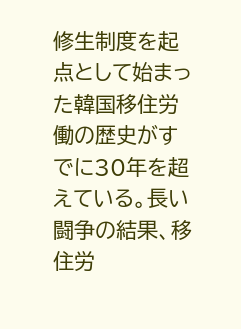修生制度を起点として始まった韓国移住労働の歴史がすでに30年を超えている。長い闘争の結果、移住労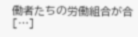働者たちの労働組合が合 […]